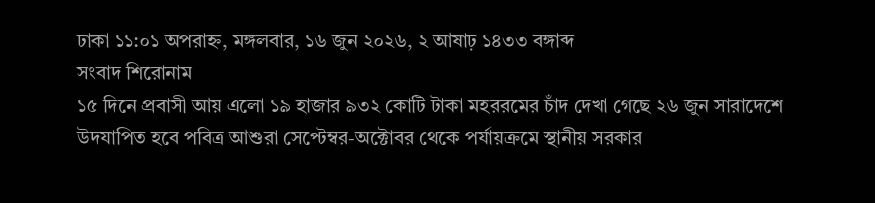ঢাকা ১১:০১ অপরাহ্ন, মঙ্গলবার, ১৬ জুন ২০২৬, ২ আষাঢ় ১৪৩৩ বঙ্গাব্দ
সংবাদ শিরোনাম
১৫ দিনে প্রবাসী আয় এলো ১৯ হাজার ৯৩২ কোটি টাকা মহররমের চাঁদ দেখা গেছে ২৬ জুন সারাদেশে উদযাপিত হবে পবিত্র আশুরা সেপ্টেম্বর-অক্টোবর থেকে পর্যায়ক্রমে স্থানীয় সরকার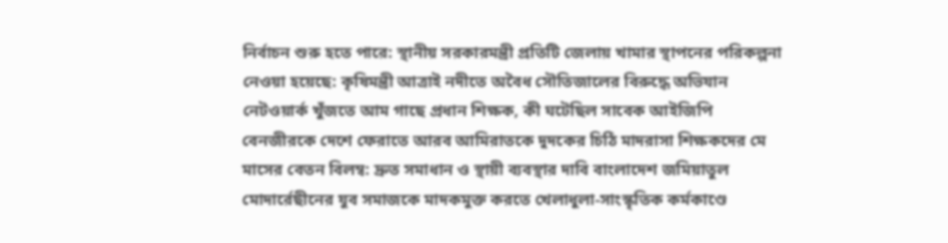নির্বাচন শুরু হতে পারে: স্থানীয় সরকারমন্ত্রী প্রতিটি জেলায় খামার স্থাপনের পরিকল্পনা নেওয়া হয়েছে: কৃষিমন্ত্রী আত্রাই নদীতে অবৈধ সৌতিজালের বিরুদ্ধে অভিযান নেটওয়ার্ক খুঁজতে আম গাছে প্রধান শিক্ষক, কী ঘটেছিল সাবেক আইজিপি বেনজীরকে দেশে ফেরাতে আরব আমিরাতকে দুদকের চিঠি মাদরাসা শিক্ষকদের মে মাসের বেতন বিলম্ব: দ্রুত সমাধান ও স্থায়ী ব্যবস্থার দাবি বাংলাদেশ জমিয়াতুল মোদার্রেছীনের যুব সমাজকে মাদকমুক্ত করতে খেলাধুলা-সাংস্কৃতিক কর্মকাণ্ডে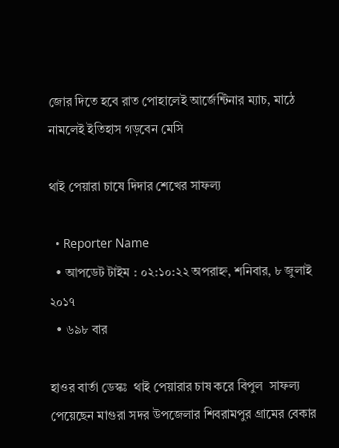জোর দিতে হবে রাত পোহালেই আর্জেন্টিনার ম্যাচ, মাঠে নামলেই ইতিহাস গড়বেন মেসি

থাই পেয়ারা চাষে দিদার শেখের সাফল্য

  • Reporter Name
  • আপডেট টাইম : ০২:১০:২২ অপরাহ্ন, শনিবার, ৮ জুলাই ২০১৭
  • ৬৯৮ বার

হাওর বার্তা ডেস্কঃ  থাই পেয়ারার চাষ করে বিপুল  সাফল্য পেয়েছেন মাগুরা সদর উপজেলার শিবরামপুর গ্রামের বেকার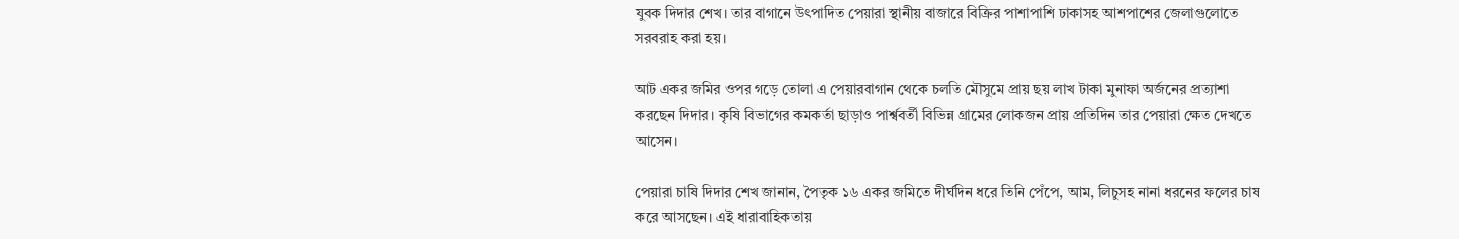যুবক দিদার শেখ। তার বাগানে উৎপাদিত পেয়ারা স্থানীয় বাজারে বিক্রির পাশাপাশি ঢাকাসহ আশপাশের জেলাগুলোতে সরবরাহ করা হয়।

আট একর জমির ওপর গড়ে তোলা এ পেয়ারবাগান থেকে চলতি মৌসুমে প্রায় ছয় লাখ টাকা মুনাফা অর্জনের প্রত্যাশা করছেন দিদার। কৃষি বিভাগের কমকর্তা ছাড়াও পার্শ্ববর্তী বিভিন্ন গ্রামের লোকজন প্রায় প্রতিদিন তার পেয়ারা ক্ষেত দেখতে আসেন।

পেয়ারা চাষি দিদার শেখ জানান, পৈতৃক ১৬ একর জমিতে দীর্ঘদিন ধরে তিনি পেঁপে, আম, লিচুসহ নানা ধরনের ফলের চাষ করে আসছেন। এই ধারাবাহিকতায়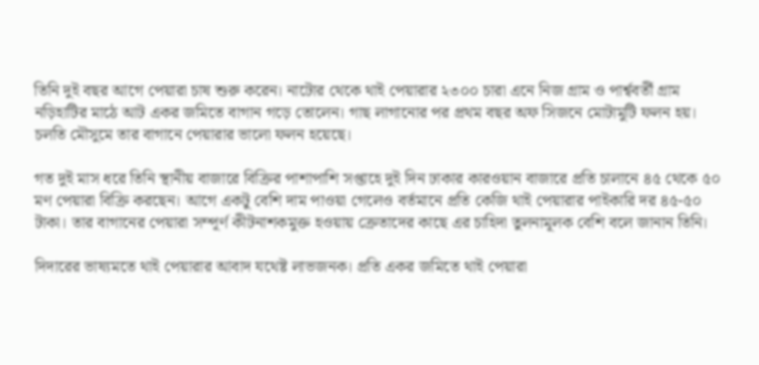তিনি দুই বছর আগে পেয়ারা চাষ শুরু করেন। নাটোর থেকে থাই পেয়ারার ২৩০০ চারা এনে নিজ গ্রাম ও পার্শ্ববর্তী গ্রাম নড়িহাটির মাঠে আট একর জমিতে বাগান গড়ে তোলেন। গাছ লাগানোর পর প্রথম বছর অফ সিজনে মোটামুটি ফলন হয়। চলতি মৌসুমে তার বাগানে পেয়ারার ভালো ফলন হয়েছে।

গত দুই মাস ধরে তিনি স্থানীয় বাজারে বিক্রির পাশাপাশি সপ্তাহে দুই দিন ঢাকার কারওয়ান বাজারে প্রতি চালানে ৪৫ থেকে ৫০ মণ পেয়ারা বিক্রি করছেন। আগে একটু বেশি দাম পাওয়া গেলেও বর্তমানে প্রতি কেজি থাই পেয়ারার পাইকারি দর ৪৫-৫০ টাকা। তার বাগানের পেয়ারা সম্পূর্ণ কীটনাশকমুক্ত হওয়ায় ক্রেতাদের কাছে এর চাহিদা তুলনামূলক বেশি বলে জানান তিনি।

দিদারের ভাষ্যমতে থাই পেয়ারার আবাদ যথেষ্ট লাভজনক। প্রতি একর জমিতে থাই পেয়ারা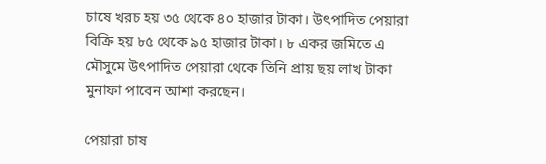চাষে খরচ হয় ৩৫ থেকে ৪০ হাজার টাকা। উৎপাদিত পেয়ারা বিক্রি হয় ৮৫ থেকে ৯৫ হাজার টাকা। ৮ একর জমিতে এ মৌসুমে উৎপাদিত পেয়ারা থেকে তিনি প্রায় ছয় লাখ টাকা মুনাফা পাবেন আশা করছেন।

পেয়ারা চাষ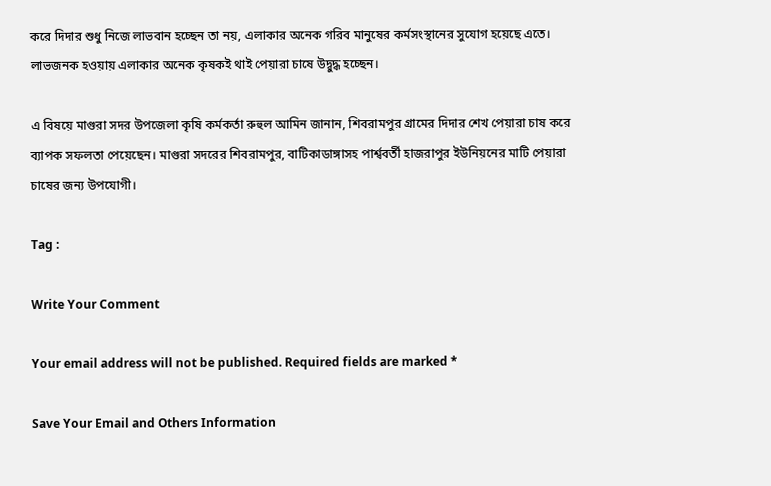করে দিদার শুধু নিজে লাভবান হচ্ছেন তা নয়, এলাকার অনেক গরিব মানুষের কর্মসংস্থানের সুযোগ হয়েছে এতে। লাভজনক হওয়ায় এলাকার অনেক কৃষকই থাই পেয়ারা চাষে উদ্বুদ্ধ হচ্ছেন।

এ বিষয়ে মাগুরা সদর উপজেলা কৃষি কর্মকর্তা রুহুল আমিন জানান, শিবরামপুর গ্রামের দিদার শেখ পেয়ারা চাষ করে ব্যাপক সফলতা পেয়েছেন। মাগুরা সদরের শিবরামপুর, বাটিকাডাঙ্গাসহ পার্শ্ববর্তী হাজরাপুর ইউনিয়নের মাটি পেয়ারা চাষের জন্য উপযোগী।

Tag :

Write Your Comment

Your email address will not be published. Required fields are marked *

Save Your Email and Others Information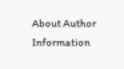About Author Information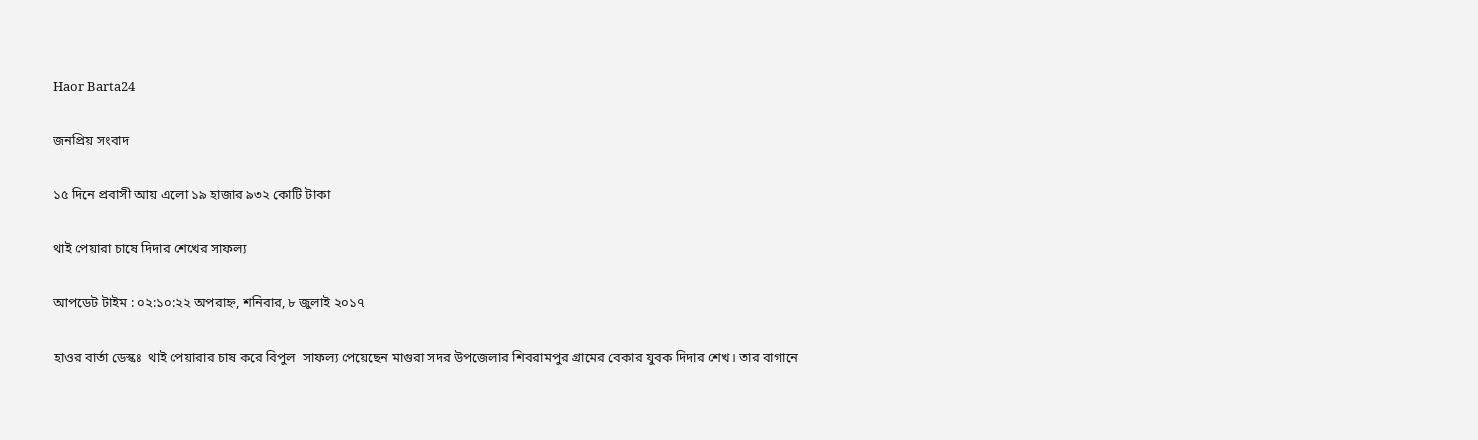Haor Barta24

জনপ্রিয় সংবাদ

১৫ দিনে প্রবাসী আয় এলো ১৯ হাজার ৯৩২ কোটি টাকা

থাই পেয়ারা চাষে দিদার শেখের সাফল্য

আপডেট টাইম : ০২:১০:২২ অপরাহ্ন, শনিবার, ৮ জুলাই ২০১৭

হাওর বার্তা ডেস্কঃ  থাই পেয়ারার চাষ করে বিপুল  সাফল্য পেয়েছেন মাগুরা সদর উপজেলার শিবরামপুর গ্রামের বেকার যুবক দিদার শেখ। তার বাগানে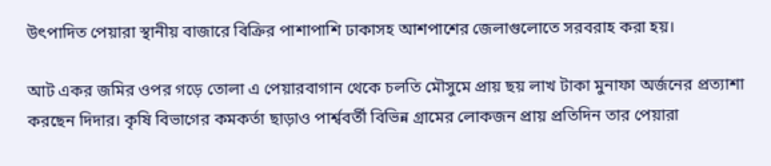উৎপাদিত পেয়ারা স্থানীয় বাজারে বিক্রির পাশাপাশি ঢাকাসহ আশপাশের জেলাগুলোতে সরবরাহ করা হয়।

আট একর জমির ওপর গড়ে তোলা এ পেয়ারবাগান থেকে চলতি মৌসুমে প্রায় ছয় লাখ টাকা মুনাফা অর্জনের প্রত্যাশা করছেন দিদার। কৃষি বিভাগের কমকর্তা ছাড়াও পার্শ্ববর্তী বিভিন্ন গ্রামের লোকজন প্রায় প্রতিদিন তার পেয়ারা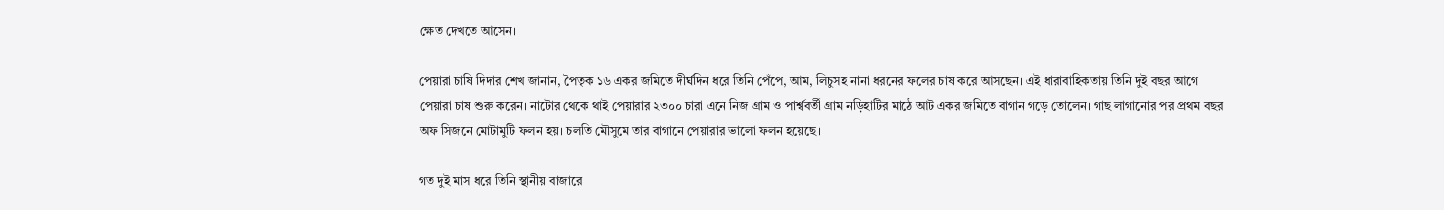ক্ষেত দেখতে আসেন।

পেয়ারা চাষি দিদার শেখ জানান, পৈতৃক ১৬ একর জমিতে দীর্ঘদিন ধরে তিনি পেঁপে, আম, লিচুসহ নানা ধরনের ফলের চাষ করে আসছেন। এই ধারাবাহিকতায় তিনি দুই বছর আগে পেয়ারা চাষ শুরু করেন। নাটোর থেকে থাই পেয়ারার ২৩০০ চারা এনে নিজ গ্রাম ও পার্শ্ববর্তী গ্রাম নড়িহাটির মাঠে আট একর জমিতে বাগান গড়ে তোলেন। গাছ লাগানোর পর প্রথম বছর অফ সিজনে মোটামুটি ফলন হয়। চলতি মৌসুমে তার বাগানে পেয়ারার ভালো ফলন হয়েছে।

গত দুই মাস ধরে তিনি স্থানীয় বাজারে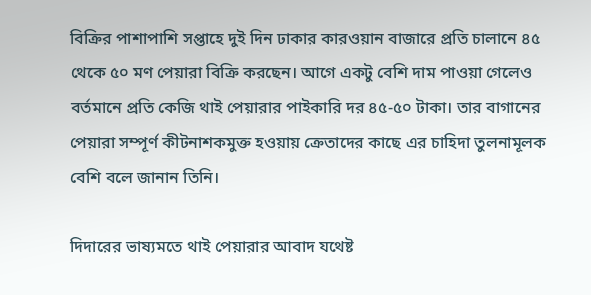বিক্রির পাশাপাশি সপ্তাহে দুই দিন ঢাকার কারওয়ান বাজারে প্রতি চালানে ৪৫ থেকে ৫০ মণ পেয়ারা বিক্রি করছেন। আগে একটু বেশি দাম পাওয়া গেলেও বর্তমানে প্রতি কেজি থাই পেয়ারার পাইকারি দর ৪৫-৫০ টাকা। তার বাগানের পেয়ারা সম্পূর্ণ কীটনাশকমুক্ত হওয়ায় ক্রেতাদের কাছে এর চাহিদা তুলনামূলক বেশি বলে জানান তিনি।

দিদারের ভাষ্যমতে থাই পেয়ারার আবাদ যথেষ্ট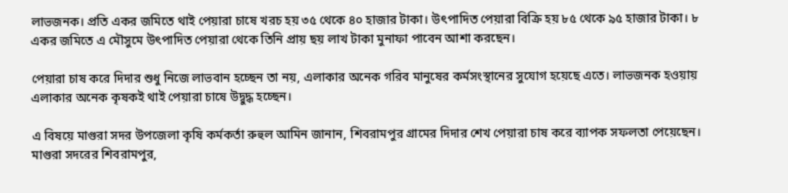লাভজনক। প্রতি একর জমিতে থাই পেয়ারা চাষে খরচ হয় ৩৫ থেকে ৪০ হাজার টাকা। উৎপাদিত পেয়ারা বিক্রি হয় ৮৫ থেকে ৯৫ হাজার টাকা। ৮ একর জমিতে এ মৌসুমে উৎপাদিত পেয়ারা থেকে তিনি প্রায় ছয় লাখ টাকা মুনাফা পাবেন আশা করছেন।

পেয়ারা চাষ করে দিদার শুধু নিজে লাভবান হচ্ছেন তা নয়, এলাকার অনেক গরিব মানুষের কর্মসংস্থানের সুযোগ হয়েছে এতে। লাভজনক হওয়ায় এলাকার অনেক কৃষকই থাই পেয়ারা চাষে উদ্বুদ্ধ হচ্ছেন।

এ বিষয়ে মাগুরা সদর উপজেলা কৃষি কর্মকর্তা রুহুল আমিন জানান, শিবরামপুর গ্রামের দিদার শেখ পেয়ারা চাষ করে ব্যাপক সফলতা পেয়েছেন। মাগুরা সদরের শিবরামপুর,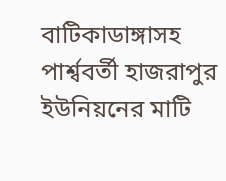বাটিকাডাঙ্গাসহ পার্শ্ববর্তী হাজরাপুর ইউনিয়নের মাটি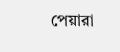পেয়ারা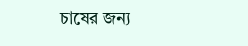চাষের জন্য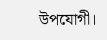উপযোগী।